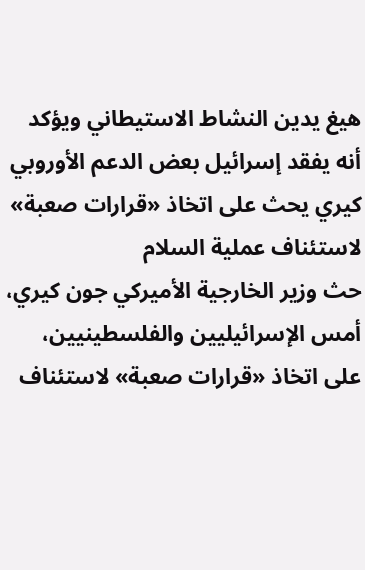هيغ يدين النشاط الاستيطاني ويؤكد أنه يفقد إسرائيل بعض الدعم الأوروبي
كيري يحث على اتخاذ «قرارات صعبة» لاستئناف عملية السلام
حث وزير الخارجية الأميركي جون كيري، أمس الإسرائيليين والفلسطينيين، على اتخاذ «قرارات صعبة» لاستئناف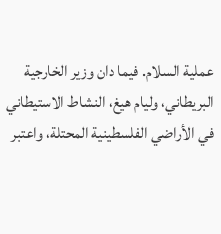عملية السلام. فيما دان وزير الخارجية البريطاني، وليام هيغ، النشاط الاستيطاني في الأراضي الفلسطينية المحتلة، واعتبر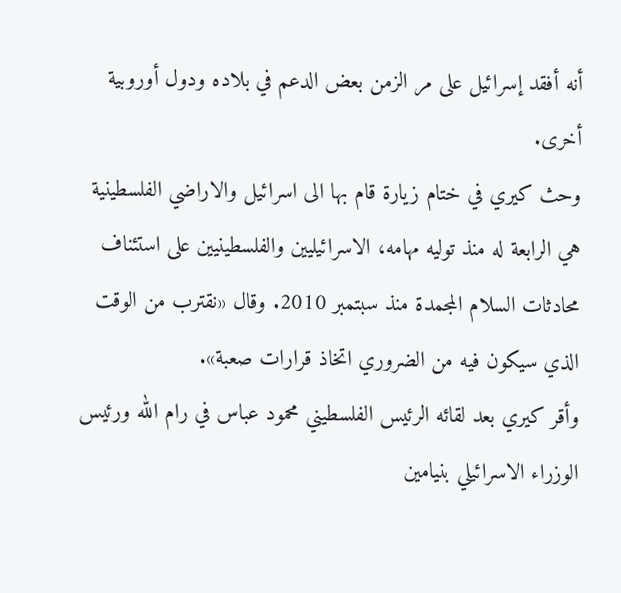أنه أفقد إسرائيل على مر الزمن بعض الدعم في بلاده ودول أوروبية أخرى.
وحث كيري في ختام زيارة قام بها الى اسرائيل والاراضي الفلسطينية هي الرابعة له منذ توليه مهامه، الاسرائيليين والفلسطينيين على استئناف محادثات السلام المجمدة منذ سبتمبر 2010. وقال «نقترب من الوقت الذي سيكون فيه من الضروري اتخاذ قرارات صعبة».
وأقر كيري بعد لقائه الرئيس الفلسطيني محمود عباس في رام الله ورئيس الوزراء الاسرائيلي بنيامين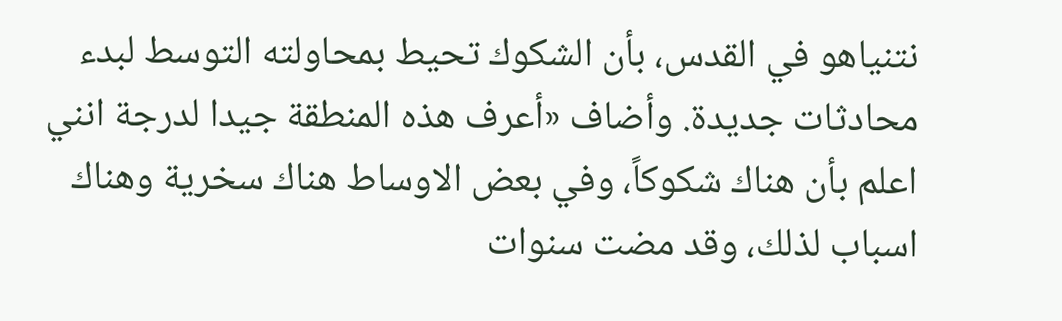نتنياهو في القدس، بأن الشكوك تحيط بمحاولته التوسط لبدء محادثات جديدة. وأضاف «أعرف هذه المنطقة جيدا لدرجة انني اعلم بأن هناك شكوكاً، وفي بعض الاوساط هناك سخرية وهناك اسباب لذلك، وقد مضت سنوات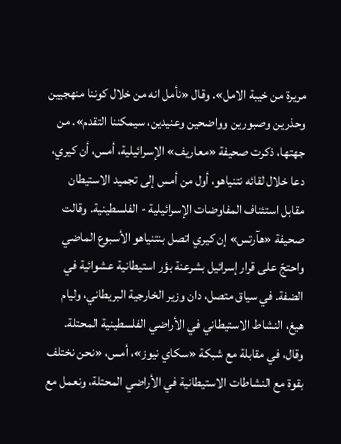مريرة من خيبة الامل». وقال «نأمل انه من خلال كوننا منهجيين وحذرين وصبورين وواضحين وعنيدين، سيمكننا التقدم». من جهتها، ذكرت صحيفة «معاريف» الإسرائيلية، أمس، أن كيري، دعا خلال لقائه نتنياهو، أول من أمس إلى تجميد الاستيطان مقابل استئناف المفاوضات الإسرائيلية - الفلسطينية. وقالت صحيفة «هآرتس» إن كيري اتصل بنتنياهو الأسبوع الماضي واحتجّ على قرار إسرائيل بشرعنة بؤر استيطانية عشوائية في الضفة. في سياق متصل، دان وزير الخارجية البريطاني، وليام هيغ، النشاط الاستيطاني في الأراضي الفلسطينية المحتلة. وقال، في مقابلة مع شبكة «سكاي نيوز»، أمس، «نحن نختلف بقوة مع النشاطات الاستيطانية في الأراضي المحتلة، ونعمل مع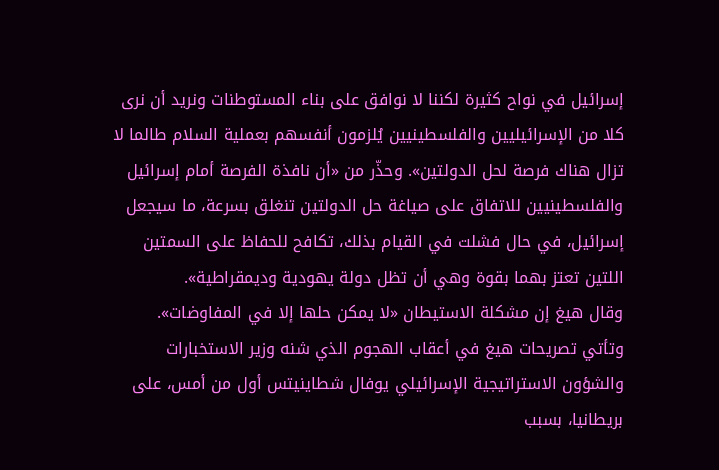إسرائيل في نواح كثيرة لكننا لا نوافق على بناء المستوطنات ونريد أن نرى كلا من الإسرائيليين والفلسطينيين يُلزمون أنفسهم بعملية السلام طالما لا تزال هناك فرصة لحل الدولتين». وحذّر من «أن نافذة الفرصة أمام إسرائيل والفلسطينيين للاتفاق على صياغة حل الدولتين تنغلق بسرعة، ما سيجعل إسرائيل، في حال فشلت في القيام بذلك، تكافح للحفاظ على السمتين اللتين تعتز بهما بقوة وهي أن تظل دولة يهودية وديمقراطية».
وقال هيغ إن مشكلة الاستيطان «لا يمكن حلها إلا في المفاوضات».
وتأتي تصريحات هيغ في أعقاب الهجوم الذي شنه وزير الاستخبارات والشؤون الاستراتيجية الإسرائيلي يوفال شطاينيتس أول من أمس، على بريطانيا، بسبب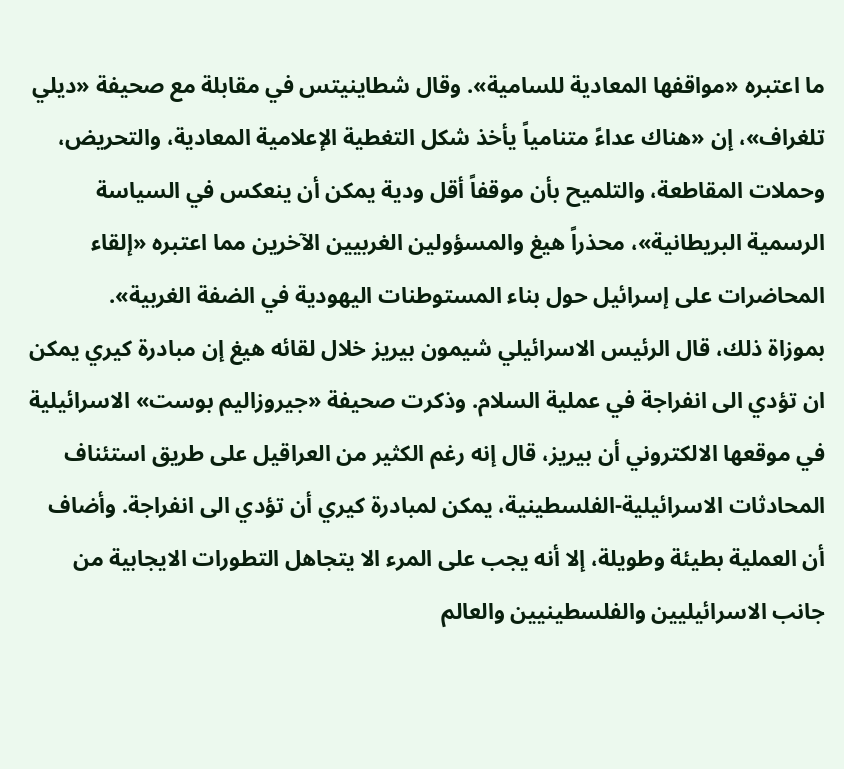ما اعتبره «مواقفها المعادية للسامية». وقال شطاينيتس في مقابلة مع صحيفة «ديلي تلغراف»، إن «هناك عداءً متنامياً يأخذ شكل التغطية الإعلامية المعادية، والتحريض، وحملات المقاطعة، والتلميح بأن موقفاً أقل ودية يمكن أن ينعكس في السياسة الرسمية البريطانية»، محذراً هيغ والمسؤولين الغربيين الآخرين مما اعتبره «إلقاء المحاضرات على إسرائيل حول بناء المستوطنات اليهودية في الضفة الغربية».
بموزاة ذلك، قال الرئيس الاسرائيلي شيمون بيريز خلال لقائه هيغ إن مبادرة كيري يمكن ان تؤدي الى انفراجة في عملية السلام. وذكرت صحيفة «جيروزاليم بوست» الاسرائيلية في موقعها الالكتروني أن بيريز، قال إنه رغم الكثير من العراقيل على طريق استئناف المحادثات الاسرائيلية-الفلسطينية، يمكن لمبادرة كيري أن تؤدي الى انفراجة. وأضاف أن العملية بطيئة وطويلة، إلا أنه يجب على المرء الا يتجاهل التطورات الايجابية من جانب الاسرائيليين والفلسطينيين والعالم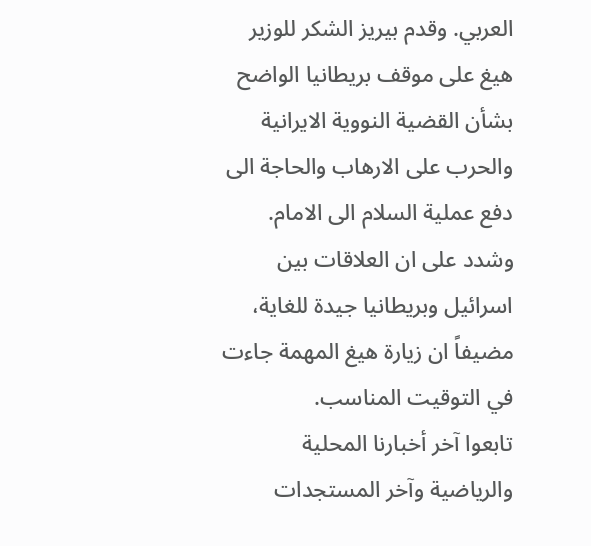العربي. وقدم بيريز الشكر للوزير هيغ على موقف بريطانيا الواضح بشأن القضية النووية الايرانية والحرب على الارهاب والحاجة الى دفع عملية السلام الى الامام. وشدد على ان العلاقات بين اسرائيل وبريطانيا جيدة للغاية، مضيفاً ان زيارة هيغ المهمة جاءت في التوقيت المناسب.
تابعوا آخر أخبارنا المحلية والرياضية وآخر المستجدات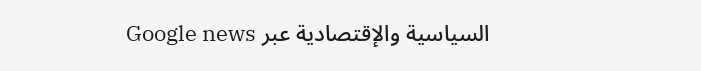السياسية والإقتصادية عبر Google news